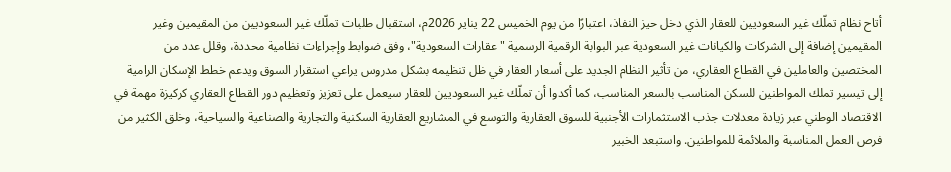أتاح نظام تملّك غير السعوديين للعقار الذي دخل حيز النفاذ، اعتبارًا من يوم الخميس 22 يناير 2026م، استقبال طلبات تملّك غير السعوديين من المقيمين وغير المقيمين إضافة إلى الشركات والكيانات غير السعودية عبر البوابة الرقمية الرسمية "عقارات السعودية"، وفق ضوابط وإجراءات نظامية محددة، وقلل عدد من المختصين والعاملين في القطاع العقاري، من تأثير النظام الجديد على أسعار العقار في ظل تنظيمه بشكل مدروس يراعي استقرار السوق ويدعم خطط الإسكان الرامية إلى تيسير تملك المواطنين للسكن المناسب بالسعر المناسب، كما أكدوا أن تملّك غير السعوديين للعقار سيعمل على تعزيز وتعظيم دور القطاع العقاري كركيزة مهمة في الاقتصاد الوطني عبر زيادة معدلات جذب الاستثمارات الأجنبية للسوق العقارية والتوسع في المشاريع العقارية السكنية والتجارية والصناعية والسياحية، وخلق الكثير من فرص العمل المناسبة والملائمة للمواطنين. واستبعد الخبير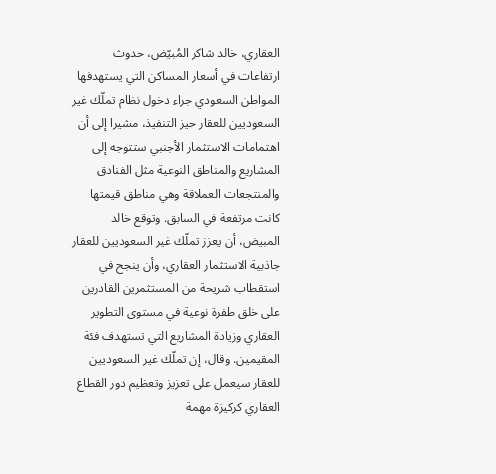العقاري، خالد شاكر المُبيّض، حدوث ارتفاعات في أسعار المساكن التي يستهدفها المواطن السعودي جراء دخول نظام تملّك غير السعوديين للعقار حيز التنفيذ، مشيرا إلى أن اهتمامات الاستثمار الأجنبي ستتوجه إلى المشاريع والمناطق النوعية مثل الفنادق والمنتجعات العملاقة وهي مناطق قيمتها كانت مرتفعة في السابق. وتوقع خالد المبيض، أن يعزز تملّك غير السعوديين للعقار جاذبية الاستثمار العقاري، وأن ينجح في استقطاب شريحة من المستثمرين القادرين على خلق طفرة نوعية في مستوى التطوير العقاري وزيادة المشاريع التي تستهدف فئة المقيمين. وقال، إن تملّك غير السعوديين للعقار سيعمل على تعزيز وتعظيم دور القطاع العقاري كركيزة مهمة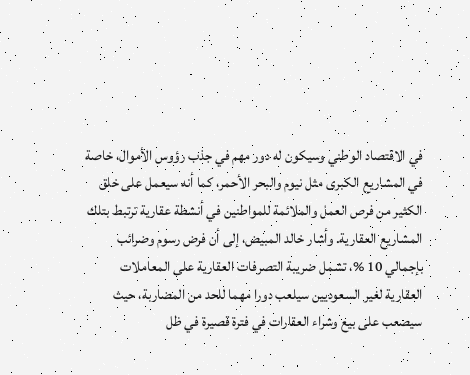في الاقتصاد الوطني وسيكون له دور مهم في جذب رؤوس الأموال، خاصة في المشاريع الكبرى مثل نيوم والبحر الأحمر، كما أنه سيعمل على خلق الكثير من فرص العمل والملائمة للمواطنين في أنشطة عقارية ترتبط بتلك المشاريع العقارية. وأشار خالد المبيض، إلى أن فرض رسوم وضرائب بإجمالي 10 %، تشمل ضريبة التصرفات العقارية على المعاملات العقارية لغير السعوديين سيلعب دورا مهما للحد من المضاربة، حيث سيصعب على بيع وشراء العقارات في فترة قصيرة في ظل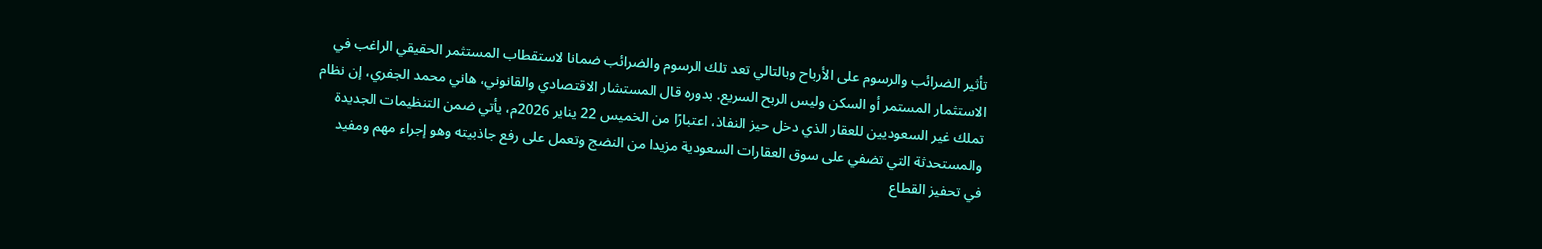تأثير الضرائب والرسوم على الأرباح وبالتالي تعد تلك الرسوم والضرائب ضمانا لاستقطاب المستثمر الحقيقي الراغب في الاستثمار المستمر أو السكن وليس الربح السريع. بدوره قال المستشار الاقتصادي والقانوني، هاني محمد الجفري، إن نظام تملك غير السعوديين للعقار الذي دخل حيز النفاذ، اعتبارًا من الخميس 22 يناير 2026م، يأتي ضمن التنظيمات الجديدة والمستحدثة التي تضفي على سوق العقارات السعودية مزيدا من النضج وتعمل على رفع جاذبيته وهو إجراء مهم ومفيد في تحفيز القطاع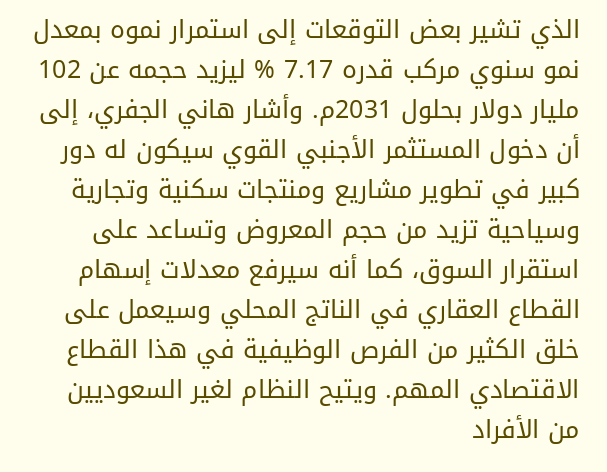الذي تشير بعض التوقعات إلى استمرار نموه بمعدل نمو سنوي مركب قدره 7.17 % ليزيد حجمه عن 102 مليار دولار بحلول 2031م. وأشار هاني الجفري، إلى أن دخول المستثمر الأجنبي القوي سيكون له دور كبير في تطوير مشاريع ومنتجات سكنية وتجارية وسياحية تزيد من حجم المعروض وتساعد على استقرار السوق، كما أنه سيرفع معدلات إسهام القطاع العقاري في الناتج المحلي وسيعمل على خلق الكثير من الفرص الوظيفية في هذا القطاع الاقتصادي المهم. ويتيح النظام لغير السعوديين من الأفراد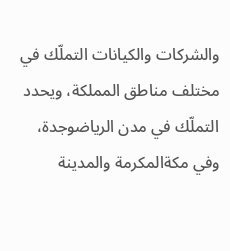والشركات والكيانات التملّك في مختلف مناطق المملكة، ويحدد التملّك في مدن الرياضوجدة، وفي مكةالمكرمة والمدينة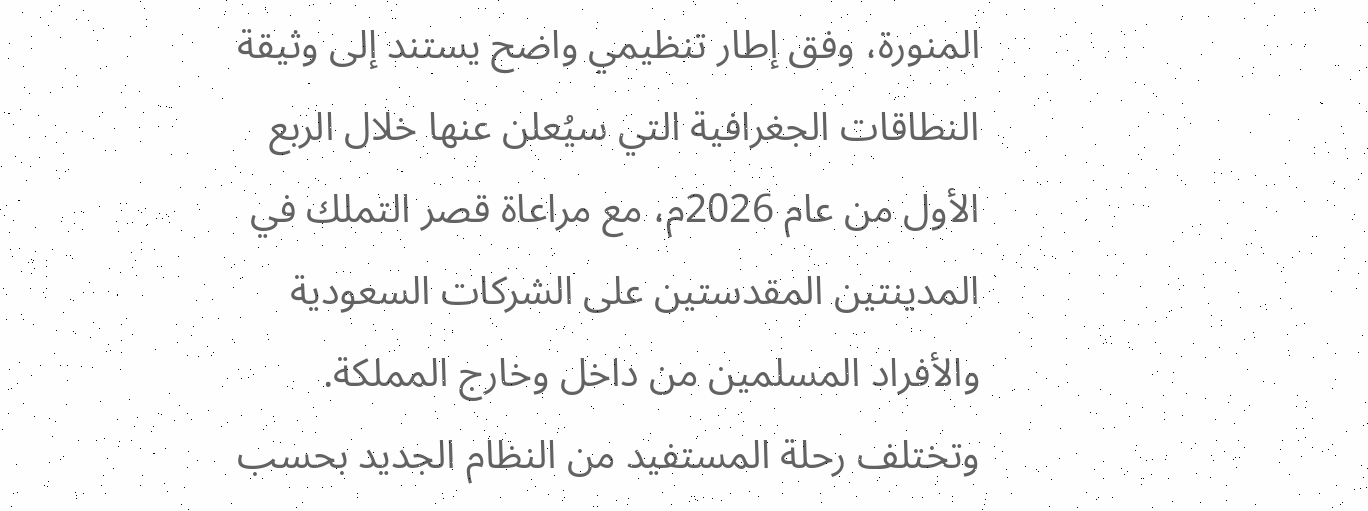المنورة، وفق إطار تنظيمي واضح يستند إلى وثيقة النطاقات الجغرافية التي سيُعلن عنها خلال الربع الأول من عام 2026م، مع مراعاة قصر التملك في المدينتين المقدستين على الشركات السعودية والأفراد المسلمين من داخل وخارج المملكة. وتختلف رحلة المستفيد من النظام الجديد بحسب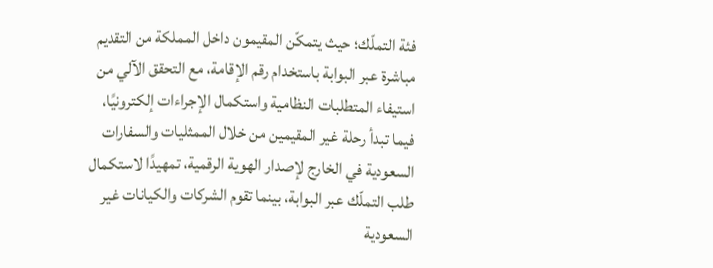فئة التملّك؛ حيث يتمكّن المقيمون داخل المملكة من التقديم مباشرة عبر البوابة باستخدام رقم الإقامة، مع التحقق الآلي من استيفاء المتطلبات النظامية واستكمال الإجراءات إلكترونيًا، فيما تبدأ رحلة غير المقيمين من خلال الممثليات والسفارات السعودية في الخارج لإصدار الهوية الرقمية، تمهيدًا لاستكمال طلب التملّك عبر البوابة، بينما تقوم الشركات والكيانات غير السعودية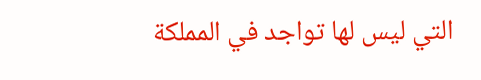التي ليس لها تواجد في المملكة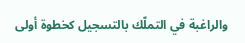والراغبة في التملّك بالتسجيل كخطوة أولى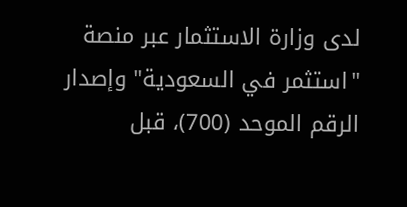لدى وزارة الاستثمار عبر منصة "استثمر في السعودية" وإصدار الرقم الموحد (700)، قبل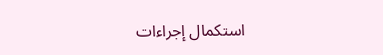استكمال إجراءات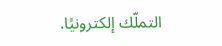التملّك إلكترونيًا.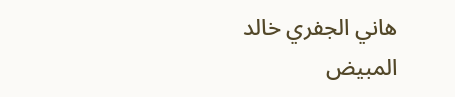هاني الجفري خالد المبيض